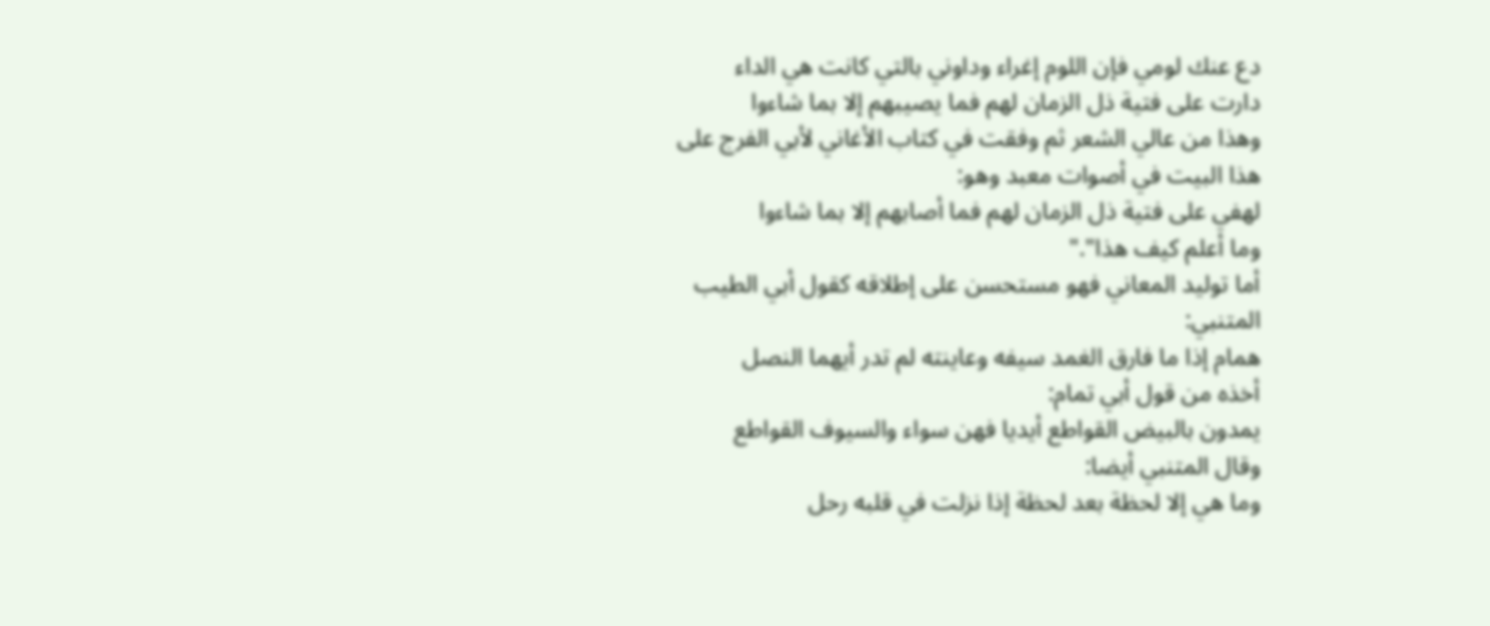دع عنك لومي فإن اللوم إغراء وداوني بالتي كانت هي الداء
دارت على فتية ذل الزمان لهم فما يصيبهم إلا بما شاءوا
وهذا من عالي الشعر ثم وفقت في كتاب الأغاني لأبي الفرج على هذا البيت في أصوات معبد وهو:
لهفي على فتية ذل الزمان لهم فما أصابهم إلا بما شاءوا
وما أعلم كيف هذا"."
أما توليد المعاني فهو مستحسن على إطلاقه كقول أبي الطيب المتنبي:
همام إذا ما فارق الغمد سيفه وعاينته لم تدر أيهما النصل
أخذه من قول أبي تمام:
يمدون بالبيض القواطع أيديا فهن سواء والسيوف القواطع
وقال المتنبي أيضا:
وما هي إلا لحظة بعد لحظة إذا نزلت في قلبه رحل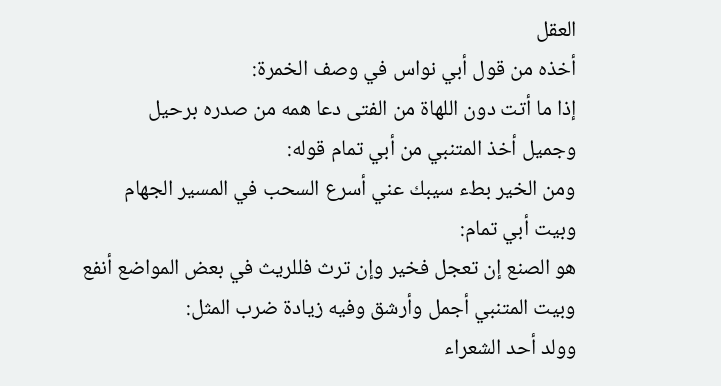العقل
أخذه من قول أبي نواس في وصف الخمرة:
إذا ما أتت دون اللهاة من الفتى دعا همه من صدره برحيل
وجميل أخذ المتنبي من أبي تمام قوله:
ومن الخير بطء سيبك عني أسرع السحب في المسير الجهام
وبيت أبي تمام:
هو الصنع إن تعجل فخير وإن ترث فللريث في بعض المواضع أنفع
وبيت المتنبي أجمل وأرشق وفيه زيادة ضرب المثل:
وولد أحد الشعراء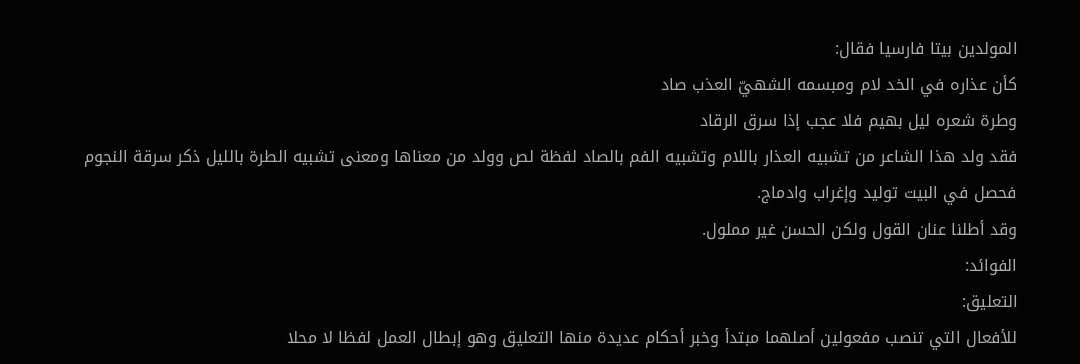المولدين بيتا فارسيا فقال:
كأن عذاره في الخد لام ومبسمه الشهيّ العذب صاد
وطرة شعره ليل بهيم فلا عجب إذا سرق الرقاد
فقد ولد هذا الشاعر من تشبيه العذار باللام وتشبيه الفم بالصاد لفظة لص وولد من معناها ومعنى تشبيه الطرة بالليل ذكر سرقة النجوم فحصل في البيت توليد وإغراب وادماج.
وقد أطلنا عنان القول ولكن الحسن غير مملول.
الفوائد:
التعليق:
للأفعال التي تنصب مفعولين أصلهما مبتدأ وخبر أحكام عديدة منها التعليق وهو إبطال العمل لفظا لا محلا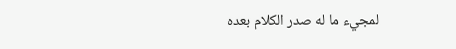لمجيء ما له صدر الكلام بعده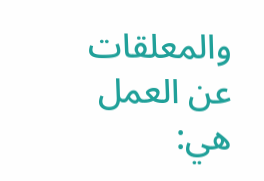والمعلقات عن العمل هي: